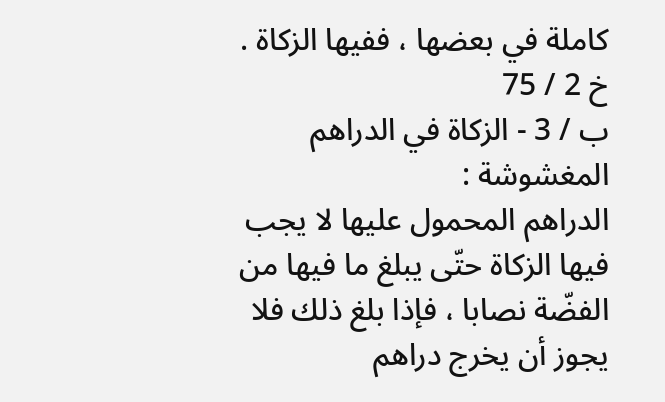كاملة في بعضها ، ففيها الزكاة .
خ 2 / 75
ب / 3 - الزكاة في الدراهم المغشوشة :
الدراهم المحمول عليها لا يجب فيها الزكاة حتّى يبلغ ما فيها من الفضّة نصابا ، فإذا بلغ ذلك فلا يجوز أن يخرج دراهم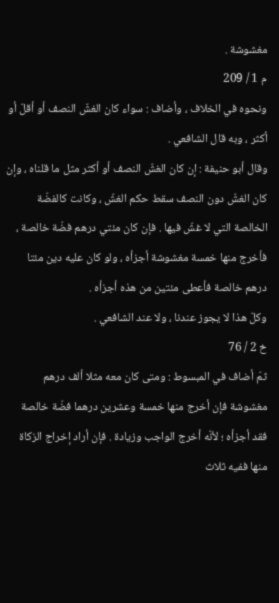مغشوشة .
م 1 / 209
ونحوه في الخلاف ، وأضاف : سواء كان الغشّ النصف أو أقلّ أو أكثر ، وبه قال الشافعي .
وقال أبو حنيفة : إن كان الغشّ النصف أو أكثر مثل ما قلناه ، وإن كان الغشّ دون النصف سقط حكم الغشّ ، وكانت كالفضّة الخالصة التي لا غشّ فيها . فإن كان مئتي درهم فضّة خالصة ، فأخرج منها خمسة مغشوشة أجزأه ، ولو كان عليه دين مئتا درهم خالصة فأعطى مئتين من هذه أجزأه .
وكلّ هذا لا يجوز عندنا ، ولا عند الشافعي .
خ 2 / 76
ثمّ أضاف في المبسوط : ومتى كان معه مثلا ألف درهم مغشوشة فإن أخرج منها خمسة وعشرين درهما فضّة خالصة فقد أجزأه ؛ لأنّه أخرج الواجب وزيادة . فإن أراد إخراج الزكاة منها ففيه ثلاث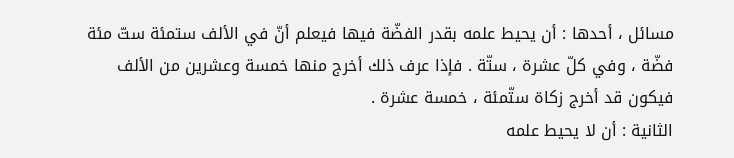مسائل ، أحدها : أن يحيط علمه بقدر الفضّة فيها فيعلم أنّ في الألف ستمئة ستّ مئة فضّة ، وفي كلّ عشرة ، ستّة . فإذا عرف ذلك أخرج منها خمسة وعشرين من الألف فيكون قد أخرج زكاة ستّمئة ، خمسة عشرة .
الثانية : أن لا يحيط علمه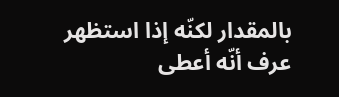بالمقدار لكنّه إذا استظهر عرف أنّه أعطى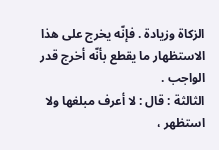الزكاة وزيادة . فإنّه يخرج على هذا الاستظهار ما يقطع بأنّه أخرج قدر الواجب .
الثالثة : قال : لا أعرف مبلغها ولا استظهر ،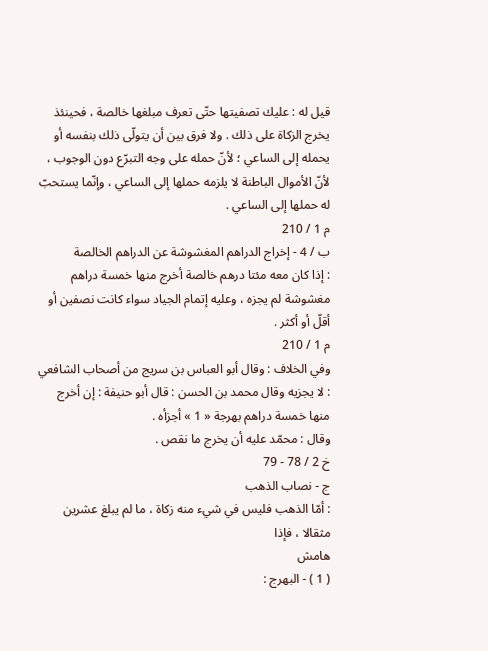قيل له : عليك تصفيتها حتّى تعرف مبلغها خالصة ، فحينئذ يخرج الزكاة على ذلك . ولا فرق بين أن يتولّى ذلك بنفسه أو يحمله إلى الساعي ؛ لأنّ حمله على وجه التبرّع دون الوجوب ، لأنّ الأموال الباطنة لا يلزمه حملها إلى الساعي ، وإنّما يستحبّ له حملها إلى الساعي .
م 1 / 210
ب / 4 - إخراج الدراهم المغشوشة عن الدراهم الخالصة
: إذا كان معه مئتا درهم خالصة أخرج منها خمسة دراهم مغشوشة لم يجزه ، وعليه إتمام الجياد سواء كانت نصفين أو أقلّ أو أكثر .
م 1 / 210
وفي الخلاف : وقال أبو العباس بن سريج من أصحاب الشافعي : لا يجزيه وقال محمد بن الحسن : قال أبو حنيفة : إن أخرج منها خمسة دراهم بهرجة « 1 » أجزأه .
وقال : محمّد عليه أن يخرج ما نقص .
خ 2 / 78 - 79
ج - نصاب الذهب
: أمّا الذهب فليس في شيء منه زكاة ، ما لم يبلغ عشرين مثقالا ، فإذا
هامش
( 1 ) - البهرج :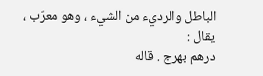الباطل والرديء من الشيء ، وهو معرّب ، يقال :
درهم بهرج . قاله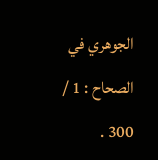الجوهري في الصحاح : 1 / 300 .